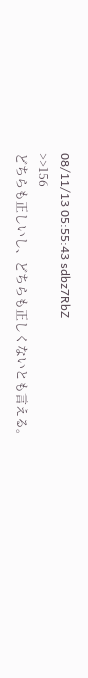08/11/13 05:55:43 sdbz7RbZ
>>156
どちらも正しいし、どちらも正しくないとも言える。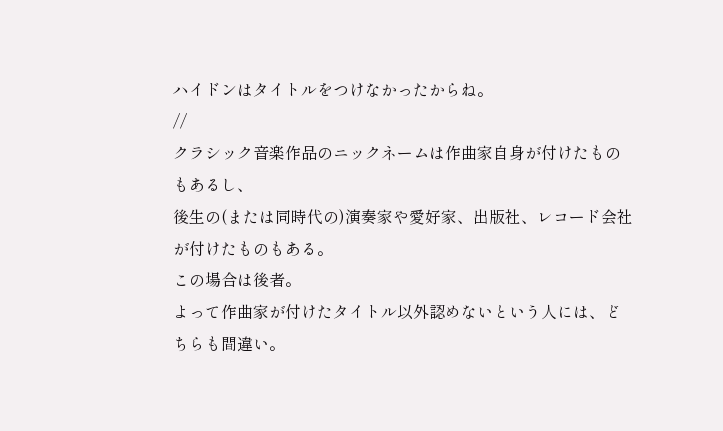ハイドンはタイトルをつけなかったからね。
//
クラシック音楽作品のニックネームは作曲家自身が付けたものもあるし、
後生の(または同時代の)演奏家や愛好家、出版社、レコード会社が付けたものもある。
この場合は後者。
よって作曲家が付けたタイトル以外認めないという人には、どちらも間違い。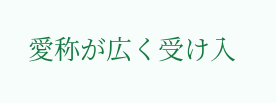愛称が広く受け入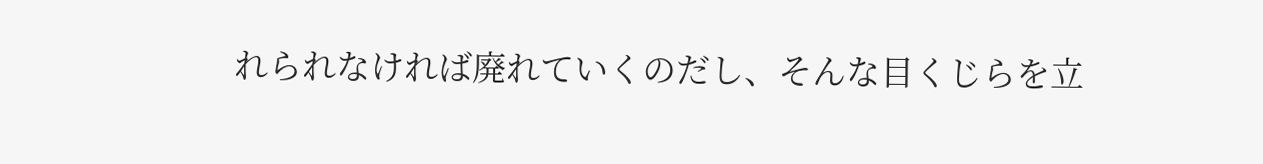れられなければ廃れていくのだし、そんな目くじらを立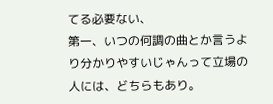てる必要ない、
第一、いつの何調の曲とか言うより分かりやすいじゃんって立場の人には、どちらもあり。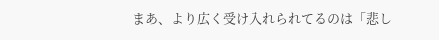まあ、より広く受け入れられてるのは「悲し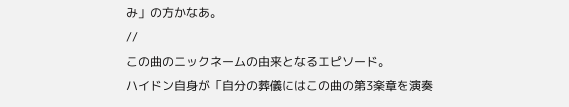み」の方かなあ。
//
この曲のニックネームの由来となるエピソード。
ハイドン自身が「自分の葬儀にはこの曲の第3楽章を演奏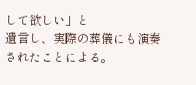して欲しい」と
遺言し、実際の葬儀にも演奏されたことによる。